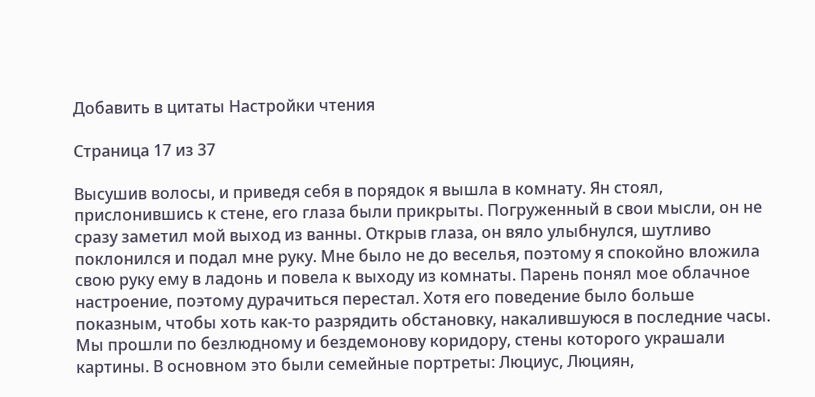Добавить в цитаты Настройки чтения

Страница 17 из 37

Высушив волосы, и приведя себя в порядок я вышла в комнату. Ян стоял, прислонившись к стене, его глаза были прикрыты. Погруженный в свои мысли, он не сразу заметил мой выход из ванны. Открыв глаза, он вяло улыбнулся, шутливо поклонился и подал мне руку. Мне было не до веселья, поэтому я спокойно вложила свою руку ему в ладонь и повела к выходу из комнаты. Парень понял мое облачное настроение, поэтому дурачиться перестал. Хотя его поведение было больше показным, чтобы хоть как-то разрядить обстановку, накалившуюся в последние часы. Мы прошли по безлюдному и бездемонову коридору, стены которого украшали картины. В основном это были семейные портреты: Люциус, Люциян,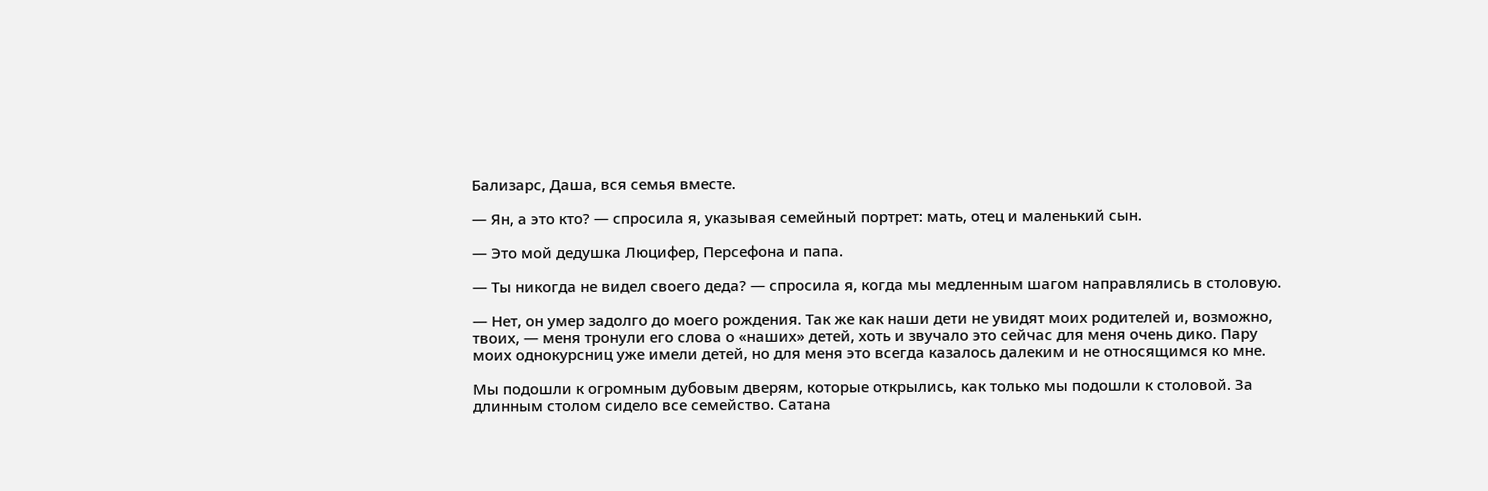Бализарс, Даша, вся семья вместе.

— Ян, а это кто? — спросила я, указывая семейный портрет: мать, отец и маленький сын.

— Это мой дедушка Люцифер, Персефона и папа.

— Ты никогда не видел своего деда? — спросила я, когда мы медленным шагом направлялись в столовую.

— Нет, он умер задолго до моего рождения. Так же как наши дети не увидят моих родителей и, возможно, твоих, — меня тронули его слова о «наших» детей, хоть и звучало это сейчас для меня очень дико. Пару моих однокурсниц уже имели детей, но для меня это всегда казалось далеким и не относящимся ко мне.

Мы подошли к огромным дубовым дверям, которые открылись, как только мы подошли к столовой. За длинным столом сидело все семейство. Сатана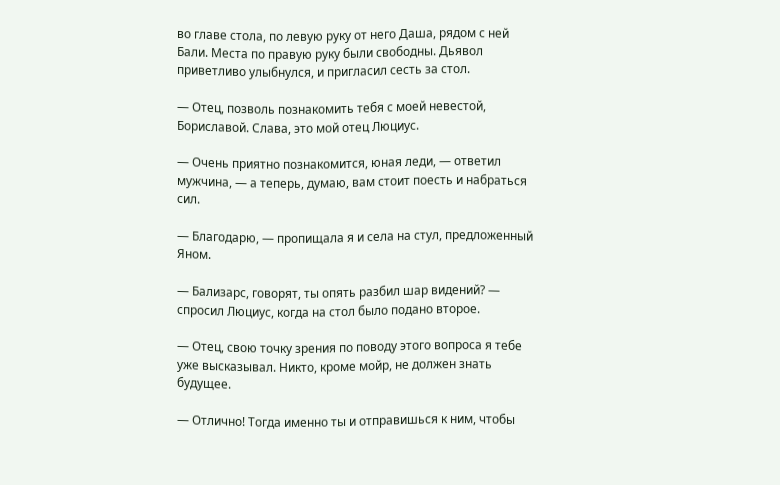во главе стола, по левую руку от него Даша, рядом с ней Бали. Места по правую руку были свободны. Дьявол приветливо улыбнулся, и пригласил сесть за стол.

— Отец, позволь познакомить тебя с моей невестой, Бориславой. Слава, это мой отец Люциус.

— Очень приятно познакомится, юная леди, — ответил мужчина, — а теперь, думаю, вам стоит поесть и набраться сил.

— Благодарю, — пропищала я и села на стул, предложенный Яном.

— Бализарс, говорят, ты опять разбил шар видений? — спросил Люциус, когда на стол было подано второе.

— Отец, свою точку зрения по поводу этого вопроса я тебе уже высказывал. Никто, кроме мойр, не должен знать будущее.

— Отлично! Тогда именно ты и отправишься к ним, чтобы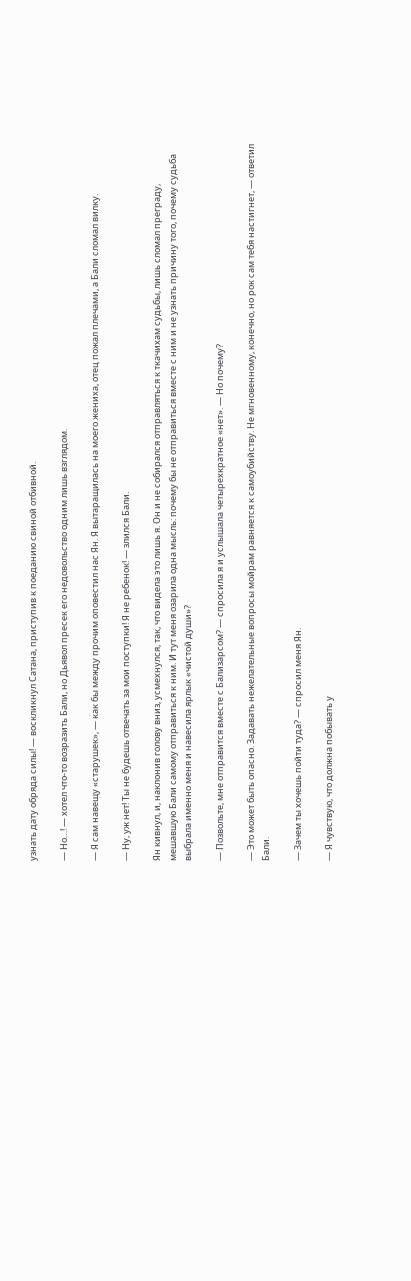узнать дату обряда силы! — воскликнул Сатана, приступив к поеданию свиной отбивной.

— Но…! — хотел что-то возразить Бали, но Дьявол пресек его недовольство одним лишь взглядом.

— Я сам навещу «старушек», — как бы между прочим оповестил нас Ян. Я вытаращилась на моего жениха, отец пожал плечами, а Бали сломал вилку.

— Ну, уж нет! Ты не будешь отвечать за мои поступки! Я не ребенок! — злился Бали.

Ян кивнул, и, наклонив голову вниз, усмехнулся, так, что видела это лишь я. Он и не собирался отправляться к ткачихам судьбы, лишь сломал преграду, мешавшую Бали самому отправиться к ним. И тут меня озарила одна мысль: почему бы не отправиться вместе с ним и не узнать причину того, почему судьба выбрала именно меня и навесила ярлык «чистой души»?

— Позвольте, мне отправится вместе с Бализарсом? — спросила я и услышала четырехкратное «нет». — Но почему?

— Это может быть опасно. Задавать нежелательные вопросы мойрам равняется к самоубийству. Не мгновенному, конечно, но рок сам тебя настигнет, — ответил Бали.

— Зачем ты хочешь пойти туда? — спросил меня Ян.

— Я чувствую, что должна побывать у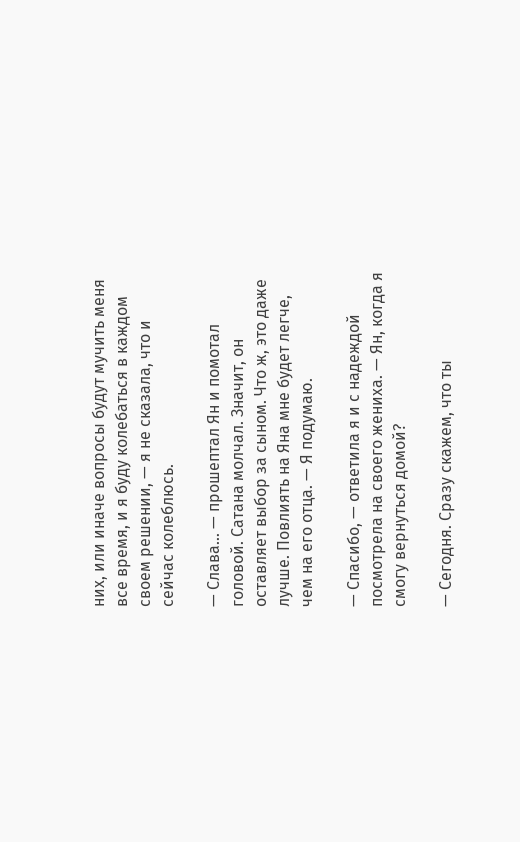них, или иначе вопросы будут мучить меня все время, и я буду колебаться в каждом своем решении, — я не сказала, что и сейчас колеблюсь.

— Слава… — прошептал Ян и помотал головой. Сатана молчал. Значит, он оставляет выбор за сыном. Что ж, это даже лучше. Повлиять на Яна мне будет легче, чем на его отца. — Я подумаю.

— Спасибо, — ответила я и с надеждой посмотрела на своего жениха. — Ян, когда я смогу вернуться домой?

— Сегодня. Сразу скажем, что ты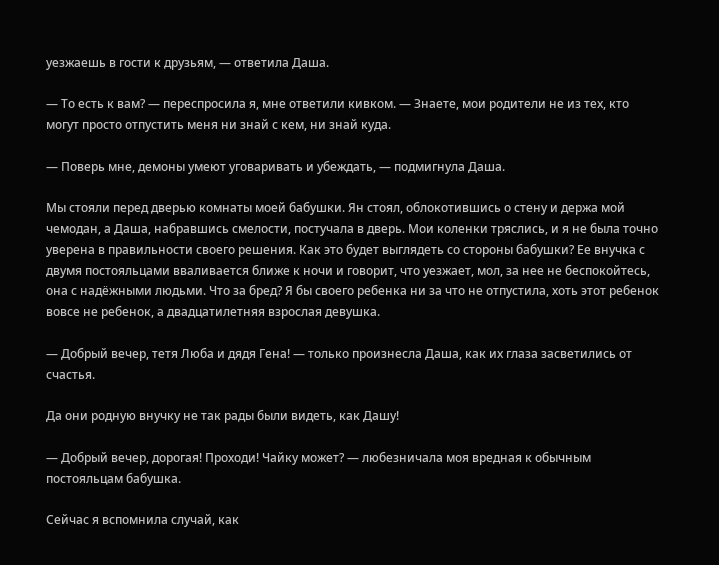уезжаешь в гости к друзьям, — ответила Даша.

— То есть к вам? — переспросила я, мне ответили кивком. — Знаете, мои родители не из тех, кто могут просто отпустить меня ни знай с кем, ни знай куда.

— Поверь мне, демоны умеют уговаривать и убеждать, — подмигнула Даша.

Мы стояли перед дверью комнаты моей бабушки. Ян стоял, облокотившись о стену и держа мой чемодан, а Даша, набравшись смелости, постучала в дверь. Мои коленки тряслись, и я не была точно уверена в правильности своего решения. Как это будет выглядеть со стороны бабушки? Ее внучка с двумя постояльцами вваливается ближе к ночи и говорит, что уезжает, мол, за нее не беспокойтесь, она с надёжными людьми. Что за бред? Я бы своего ребенка ни за что не отпустила, хоть этот ребенок вовсе не ребенок, а двадцатилетняя взрослая девушка.

— Добрый вечер, тетя Люба и дядя Гена! — только произнесла Даша, как их глаза засветились от счастья.

Да они родную внучку не так рады были видеть, как Дашу!

— Добрый вечер, дорогая! Проходи! Чайку может? — любезничала моя вредная к обычным постояльцам бабушка.

Сейчас я вспомнила случай, как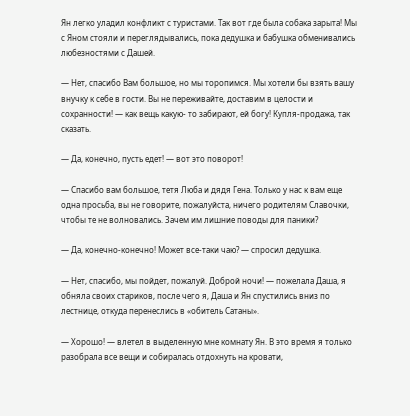Ян легко уладил конфликт с туристами. Так вот где была собака зарыта! Мы с Яном стояли и переглядывались, пока дедушка и бабушка обменивались любезностями с Дашей.

— Нет, спасибо Вам большое, но мы торопимся. Мы хотели бы взять вашу внучку к себе в гости. Вы не переживайте, доставим в целости и сохранности! — как вещь какую- то забирают, ей богу! Купля-продажа, так сказать.

— Да, конечно, пусть едет! — вот это поворот!

— Спасибо вам большое, тетя Люба и дядя Гена. Только у нас к вам еще одна просьба, вы не говорите, пожалуйста, ничего родителям Славочки, чтобы те не волновались. Зачем им лишние поводы для паники?

— Да, конечно-конечно! Может все-таки чаю? — спросил дедушка.

— Нет, спасибо, мы пойдет, пожалуй. Доброй ночи! — пожелала Даша, я обняла своих стариков, после чего я, Даша и Ян спустились вниз по лестнице, откуда перенеслись в «обитель Сатаны».

— Хорошо! — влетел в выделенную мне комнату Ян. В это время я только разобрала все вещи и собиралась отдохнуть на кровати,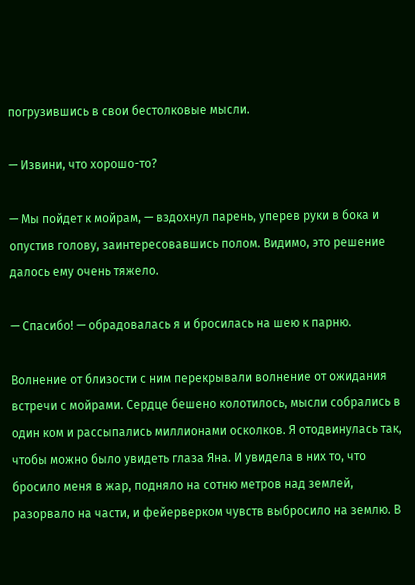погрузившись в свои бестолковые мысли.

— Извини, что хорошо-то?

— Мы пойдет к мойрам, — вздохнул парень, уперев руки в бока и опустив голову, заинтересовавшись полом. Видимо, это решение далось ему очень тяжело.

— Спасибо! — обрадовалась я и бросилась на шею к парню.

Волнение от близости с ним перекрывали волнение от ожидания встречи с мойрами. Сердце бешено колотилось, мысли собрались в один ком и рассыпались миллионами осколков. Я отодвинулась так, чтобы можно было увидеть глаза Яна. И увидела в них то, что бросило меня в жар, подняло на сотню метров над землей, разорвало на части, и фейерверком чувств выбросило на землю. В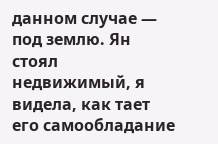данном случае — под землю. Ян стоял недвижимый, я видела, как тает его самообладание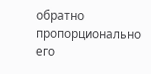обратно пропорционально его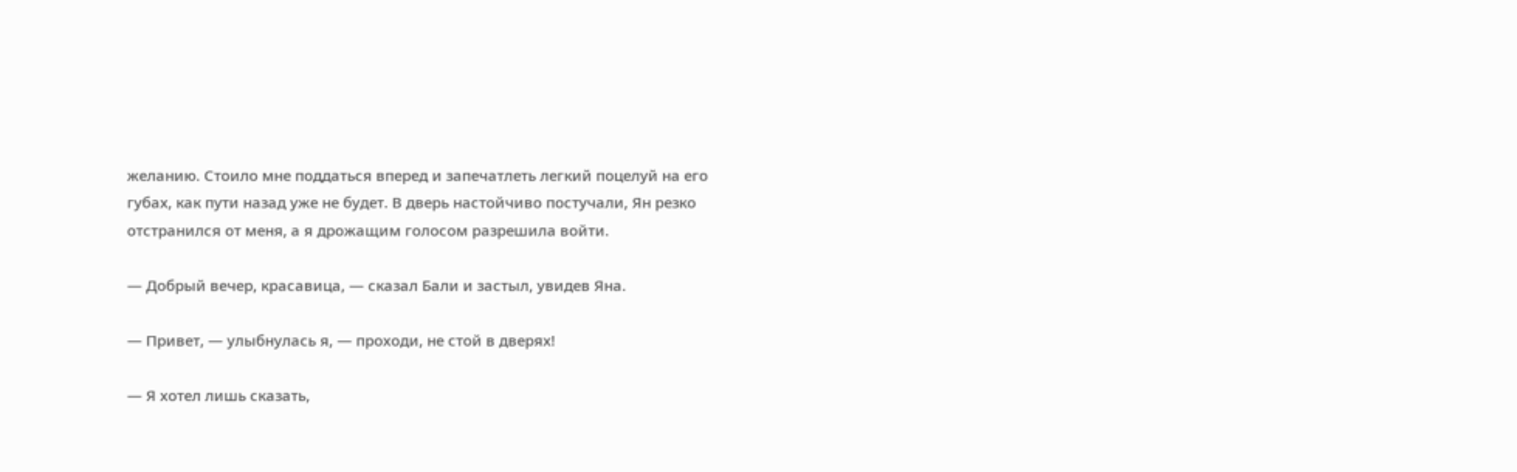желанию. Стоило мне поддаться вперед и запечатлеть легкий поцелуй на его губах, как пути назад уже не будет. В дверь настойчиво постучали, Ян резко отстранился от меня, а я дрожащим голосом разрешила войти.

— Добрый вечер, красавица, — сказал Бали и застыл, увидев Яна.

— Привет, — улыбнулась я, — проходи, не стой в дверях!

— Я хотел лишь сказать,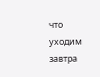что уходим завтра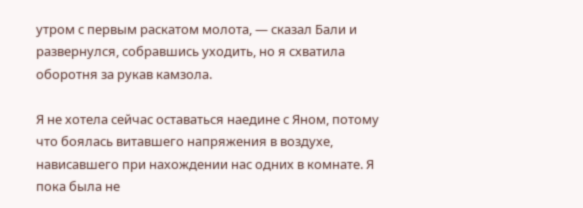утром с первым раскатом молота, — сказал Бали и развернулся, собравшись уходить, но я схватила оборотня за рукав камзола.

Я не хотела сейчас оставаться наедине с Яном, потому что боялась витавшего напряжения в воздухе, нависавшего при нахождении нас одних в комнате. Я пока была не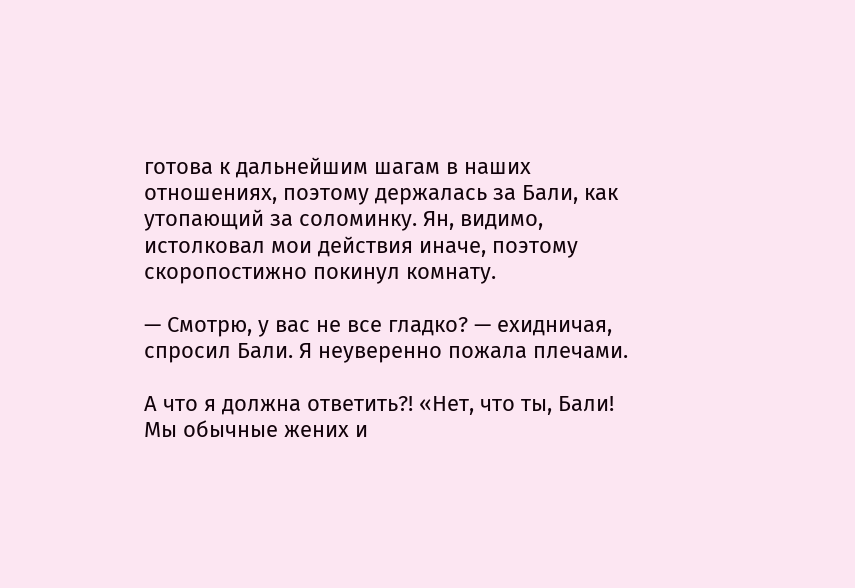готова к дальнейшим шагам в наших отношениях, поэтому держалась за Бали, как утопающий за соломинку. Ян, видимо, истолковал мои действия иначе, поэтому скоропостижно покинул комнату.

— Смотрю, у вас не все гладко? — ехидничая, спросил Бали. Я неуверенно пожала плечами.

А что я должна ответить?! «Нет, что ты, Бали! Мы обычные жених и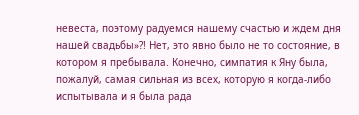невеста, поэтому радуемся нашему счастью и ждем дня нашей свадьбы»?! Нет, это явно было не то состояние, в котором я пребывала. Конечно, симпатия к Яну была, пожалуй, самая сильная из всех, которую я когда-либо испытывала и я была рада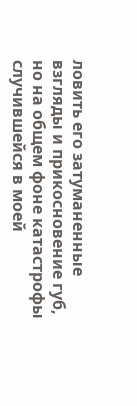ловить его затуманенные взгляды и прикосновение губ, но на общем фоне катастрофы случившейся в моей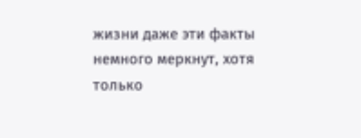жизни даже эти факты немного меркнут, хотя только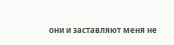они и заставляют меня не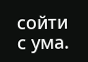сойти с ума.